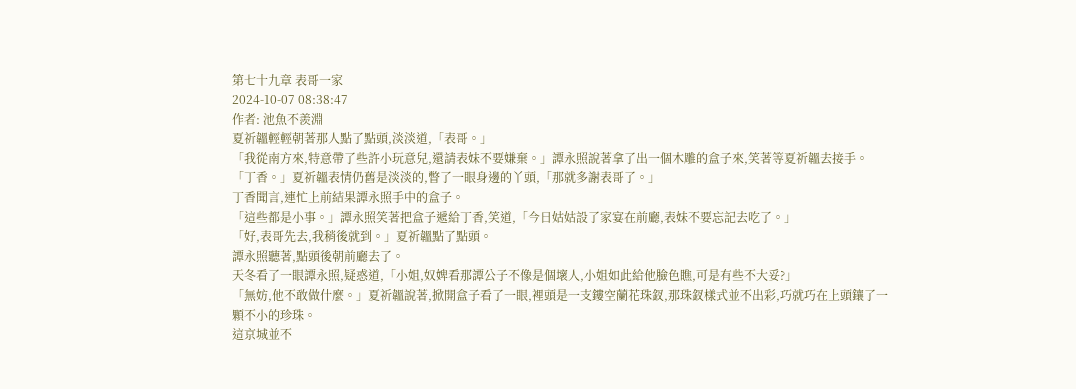第七十九章 表哥一家
2024-10-07 08:38:47
作者: 池魚不羨淵
夏祈韞輕輕朝著那人點了點頭,淡淡道,「表哥。」
「我從南方來,特意帶了些許小玩意兒,還請表妹不要嫌棄。」譚永照說著拿了出一個木雕的盒子來,笑著等夏祈韞去接手。
「丁香。」夏祈韞表情仍舊是淡淡的,瞥了一眼身邊的丫頭,「那就多謝表哥了。」
丁香聞言,連忙上前結果譚永照手中的盒子。
「這些都是小事。」譚永照笑著把盒子遞給丁香,笑道,「今日姑姑設了家宴在前廳,表妹不要忘記去吃了。」
「好,表哥先去,我稍後就到。」夏祈韞點了點頭。
譚永照聽著,點頭後朝前廳去了。
天冬看了一眼譚永照,疑惑道,「小姐,奴婢看那譚公子不像是個壞人,小姐如此給他臉色瞧,可是有些不大妥?」
「無妨,他不敢做什麼。」夏祈韞說著,掀開盒子看了一眼,裡頭是一支鏤空蘭花珠釵,那珠釵樣式並不出彩,巧就巧在上頭鑲了一顆不小的珍珠。
這京城並不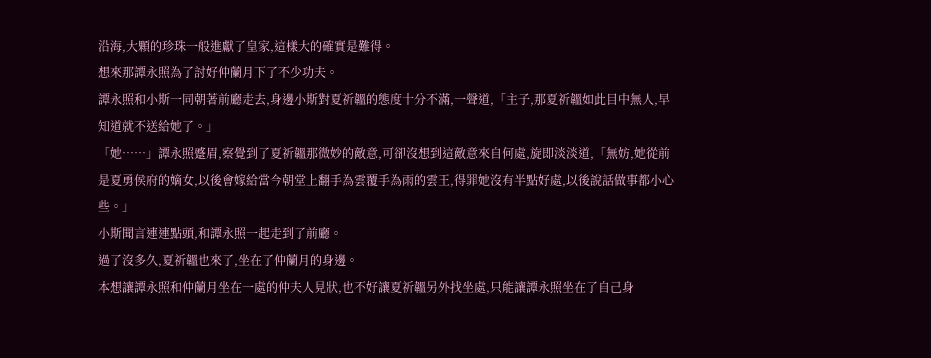沿海,大顆的珍珠一般進獻了皇家,這樣大的確實是難得。
想來那譚永照為了討好仲蘭月下了不少功夫。
譚永照和小斯一同朝著前廳走去,身邊小斯對夏祈韞的態度十分不滿,一聲道,「主子,那夏祈韞如此目中無人,早知道就不送給她了。」
「她……」譚永照蹙眉,察覺到了夏祈韞那微妙的敵意,可卻沒想到這敵意來自何處,旋即淡淡道,「無妨,她從前是夏勇侯府的嫡女,以後會嫁給當今朝堂上翻手為雲覆手為雨的雲王,得罪她沒有半點好處,以後說話做事都小心些。」
小斯聞言連連點頭,和譚永照一起走到了前廳。
過了沒多久,夏祈韞也來了,坐在了仲蘭月的身邊。
本想讓譚永照和仲蘭月坐在一處的仲夫人見狀,也不好讓夏祈韞另外找坐處,只能讓譚永照坐在了自己身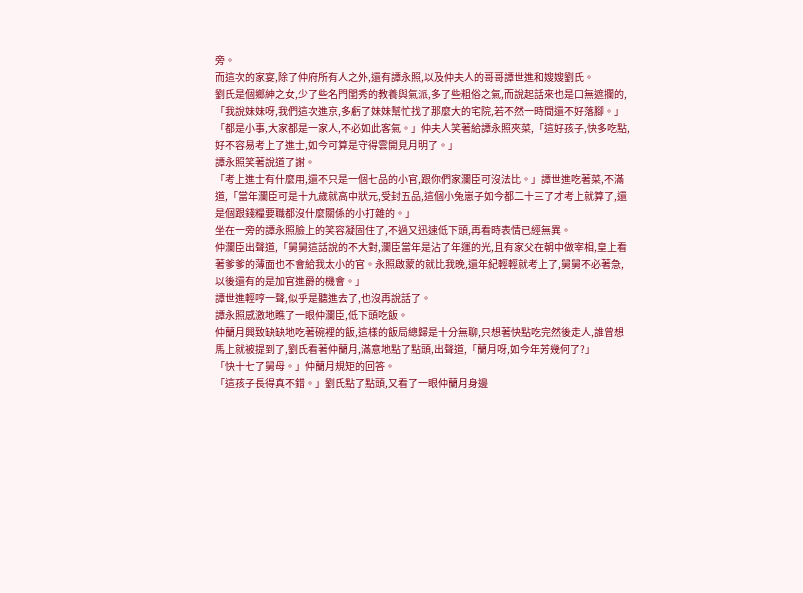旁。
而這次的家宴,除了仲府所有人之外,還有譚永照,以及仲夫人的哥哥譚世進和嫂嫂劉氏。
劉氏是個鄉紳之女,少了些名門閨秀的教養與氣派,多了些粗俗之氣,而說起話來也是口無遮攔的,「我說妹妹呀,我們這次進京,多虧了妹妹幫忙找了那麼大的宅院,若不然一時間還不好落腳。」
「都是小事,大家都是一家人,不必如此客氣。」仲夫人笑著給譚永照夾菜,「這好孩子,快多吃點,好不容易考上了進士,如今可算是守得雲開見月明了。」
譚永照笑著說道了謝。
「考上進士有什麼用,還不只是一個七品的小官,跟你們家瀾臣可沒法比。」譚世進吃著菜,不滿道,「當年瀾臣可是十九歲就高中狀元,受封五品,這個小兔崽子如今都二十三了才考上就算了,還是個跟錢糧要職都沒什麼關係的小打雜的。」
坐在一旁的譚永照臉上的笑容凝固住了,不過又迅速低下頭,再看時表情已經無異。
仲瀾臣出聲道,「舅舅這話說的不大對,瀾臣當年是沾了年運的光,且有家父在朝中做宰相,皇上看著爹爹的薄面也不會給我太小的官。永照啟蒙的就比我晚,還年紀輕輕就考上了,舅舅不必著急,以後還有的是加官進爵的機會。」
譚世進輕哼一聲,似乎是聽進去了,也沒再說話了。
譚永照感激地瞧了一眼仲瀾臣,低下頭吃飯。
仲蘭月興致缺缺地吃著碗裡的飯,這樣的飯局總歸是十分無聊,只想著快點吃完然後走人,誰曾想馬上就被提到了,劉氏看著仲蘭月,滿意地點了點頭,出聲道,「蘭月呀,如今年芳幾何了?」
「快十七了舅母。」仲蘭月規矩的回答。
「這孩子長得真不錯。」劉氏點了點頭,又看了一眼仲蘭月身邊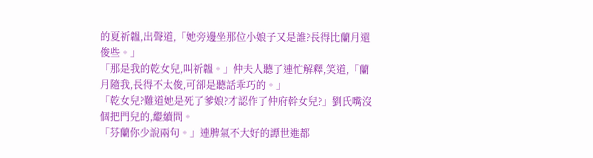的夏祈韞,出聲道,「她旁邊坐那位小娘子又是誰?長得比蘭月還俊些。」
「那是我的乾女兒,叫祈韞。」仲夫人聽了連忙解釋,笑道,「蘭月隨我,長得不太俊,可卻是聽話乖巧的。」
「乾女兒?難道她是死了爹娘?才認作了仲府幹女兒?」劉氏嘴沒個把門兒的,繼續問。
「芬蘭你少說兩句。」連脾氣不大好的譚世進都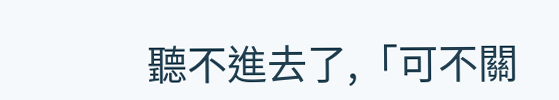聽不進去了,「可不關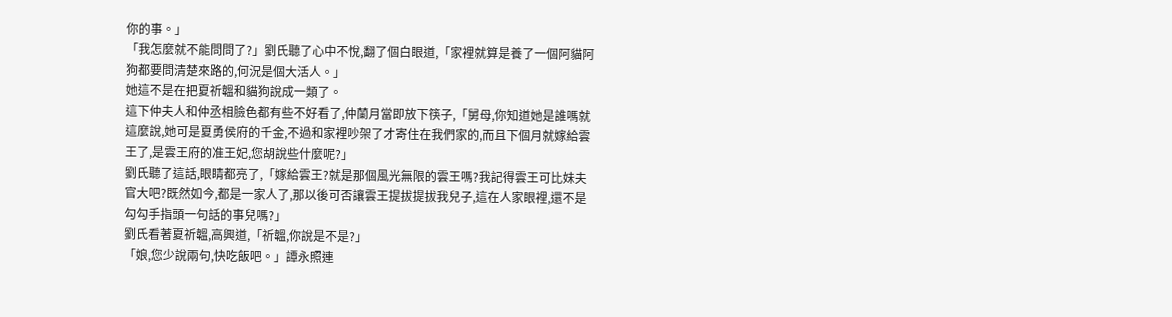你的事。」
「我怎麼就不能問問了?」劉氏聽了心中不悅,翻了個白眼道,「家裡就算是養了一個阿貓阿狗都要問清楚來路的,何況是個大活人。」
她這不是在把夏祈韞和貓狗說成一類了。
這下仲夫人和仲丞相臉色都有些不好看了,仲蘭月當即放下筷子,「舅母,你知道她是誰嗎就這麼說,她可是夏勇侯府的千金,不過和家裡吵架了才寄住在我們家的,而且下個月就嫁給雲王了,是雲王府的准王妃,您胡說些什麼呢?」
劉氏聽了這話,眼睛都亮了,「嫁給雲王?就是那個風光無限的雲王嗎?我記得雲王可比妹夫官大吧?既然如今,都是一家人了,那以後可否讓雲王提拔提拔我兒子,這在人家眼裡,還不是勾勾手指頭一句話的事兒嗎?」
劉氏看著夏祈韞,高興道,「祈韞,你說是不是?」
「娘,您少說兩句,快吃飯吧。」譚永照連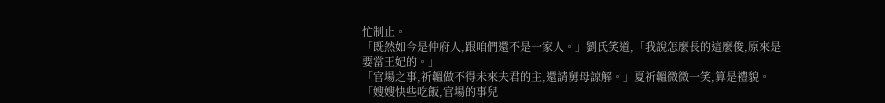忙制止。
「既然如今是仲府人,跟咱們還不是一家人。」劉氏笑道,「我說怎麼長的這麼俊,原來是要當王妃的。」
「官場之事,祈韞做不得未來夫君的主,還請舅母諒解。」夏祈韞微微一笑,算是禮貌。
「嫂嫂快些吃飯,官場的事兒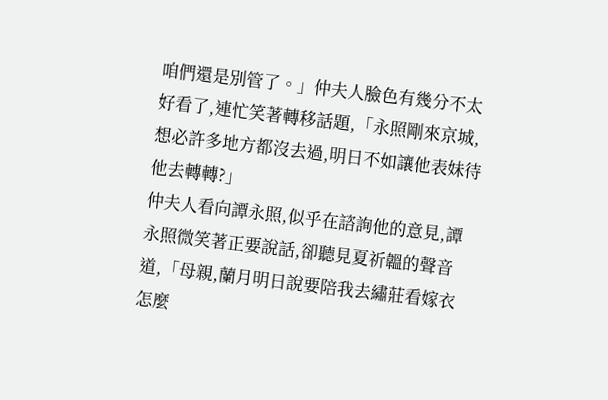咱們還是別管了。」仲夫人臉色有幾分不太好看了,連忙笑著轉移話題,「永照剛來京城,想必許多地方都沒去過,明日不如讓他表妹待他去轉轉?」
仲夫人看向譚永照,似乎在諮詢他的意見,譚永照微笑著正要說話,卻聽見夏祈韞的聲音道,「母親,蘭月明日說要陪我去繡莊看嫁衣怎麼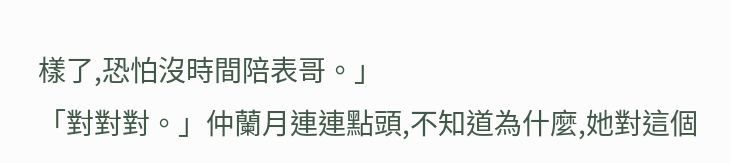樣了,恐怕沒時間陪表哥。」
「對對對。」仲蘭月連連點頭,不知道為什麼,她對這個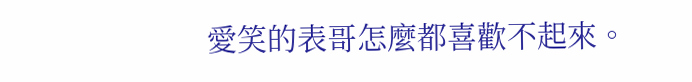愛笑的表哥怎麼都喜歡不起來。